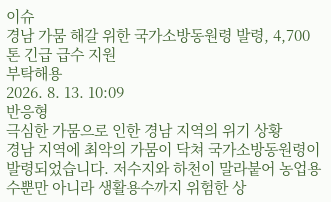이슈
경남 가뭄 해갈 위한 국가소방동원령 발령, 4,700톤 긴급 급수 지원
부탁해용
2026. 8. 13. 10:09
반응형
극심한 가뭄으로 인한 경남 지역의 위기 상황
경남 지역에 최악의 가뭄이 닥쳐 국가소방동원령이 발령되었습니다. 저수지와 하천이 말라붙어 농업용수뿐만 아니라 생활용수까지 위험한 상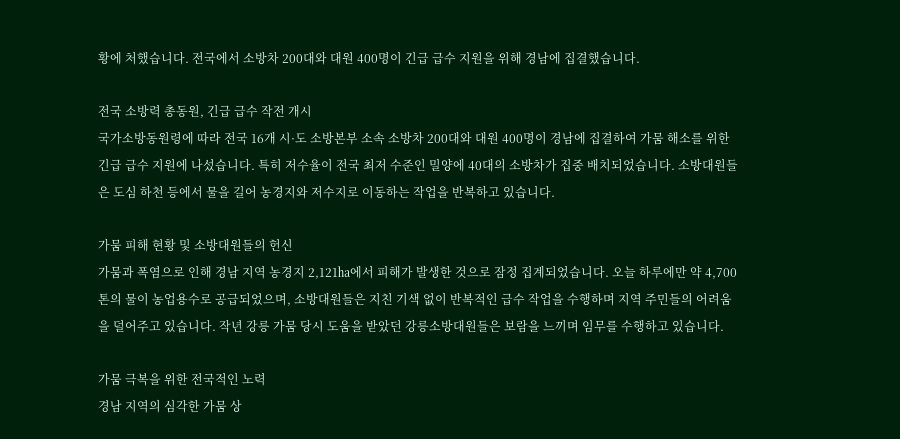황에 처했습니다. 전국에서 소방차 200대와 대원 400명이 긴급 급수 지원을 위해 경남에 집결했습니다.

전국 소방력 총동원, 긴급 급수 작전 개시
국가소방동원령에 따라 전국 16개 시·도 소방본부 소속 소방차 200대와 대원 400명이 경남에 집결하여 가뭄 해소를 위한 긴급 급수 지원에 나섰습니다. 특히 저수율이 전국 최저 수준인 밀양에 40대의 소방차가 집중 배치되었습니다. 소방대원들은 도심 하천 등에서 물을 길어 농경지와 저수지로 이동하는 작업을 반복하고 있습니다.

가뭄 피해 현황 및 소방대원들의 헌신
가뭄과 폭염으로 인해 경남 지역 농경지 2,121㏊에서 피해가 발생한 것으로 잠정 집계되었습니다. 오늘 하루에만 약 4,700톤의 물이 농업용수로 공급되었으며, 소방대원들은 지친 기색 없이 반복적인 급수 작업을 수행하며 지역 주민들의 어려움을 덜어주고 있습니다. 작년 강릉 가뭄 당시 도움을 받았던 강릉소방대원들은 보람을 느끼며 임무를 수행하고 있습니다.

가뭄 극복을 위한 전국적인 노력
경남 지역의 심각한 가뭄 상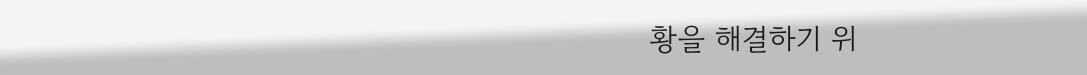황을 해결하기 위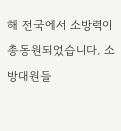해 전국에서 소방력이 총동원되었습니다. 소방대원들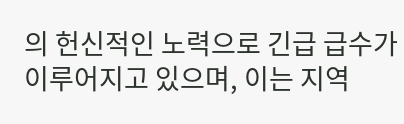의 헌신적인 노력으로 긴급 급수가 이루어지고 있으며, 이는 지역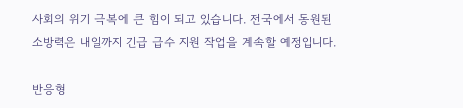사회의 위기 극복에 큰 힘이 되고 있습니다. 전국에서 동원된 소방력은 내일까지 긴급 급수 지원 작업을 계속할 예정입니다.

반응형